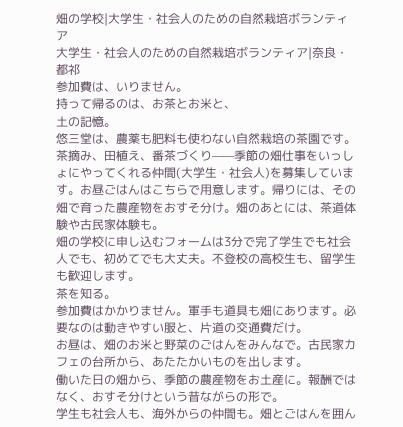畑の学校|大学生・社会人のための自然栽培ボランティア
大学生・社会人のための自然栽培ボランティア|奈良・都祁
参加費は、いりません。
持って帰るのは、お茶とお米と、
土の記憶。
悠三堂は、農薬も肥料も使わない自然栽培の茶園です。茶摘み、田植え、番茶づくり——季節の畑仕事をいっしょにやってくれる仲間(大学生・社会人)を募集しています。お昼ごはんはこちらで用意します。帰りには、その畑で育った農産物をおすそ分け。畑のあとには、茶道体験や古民家体験も。
畑の学校に申し込むフォームは3分で完了学生でも社会人でも、初めてでも大丈夫。不登校の高校生も、留学生も歓迎します。
茶を知る。
参加費はかかりません。軍手も道具も畑にあります。必要なのは動きやすい服と、片道の交通費だけ。
お昼は、畑のお米と野菜のごはんをみんなで。古民家カフェの台所から、あたたかいものを出します。
働いた日の畑から、季節の農産物をお土産に。報酬ではなく、おすそ分けという昔ながらの形で。
学生も社会人も、海外からの仲間も。畑とごはんを囲ん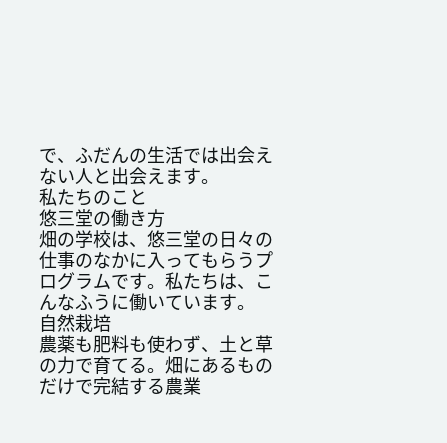で、ふだんの生活では出会えない人と出会えます。
私たちのこと
悠三堂の働き方
畑の学校は、悠三堂の日々の仕事のなかに入ってもらうプログラムです。私たちは、こんなふうに働いています。
自然栽培
農薬も肥料も使わず、土と草の力で育てる。畑にあるものだけで完結する農業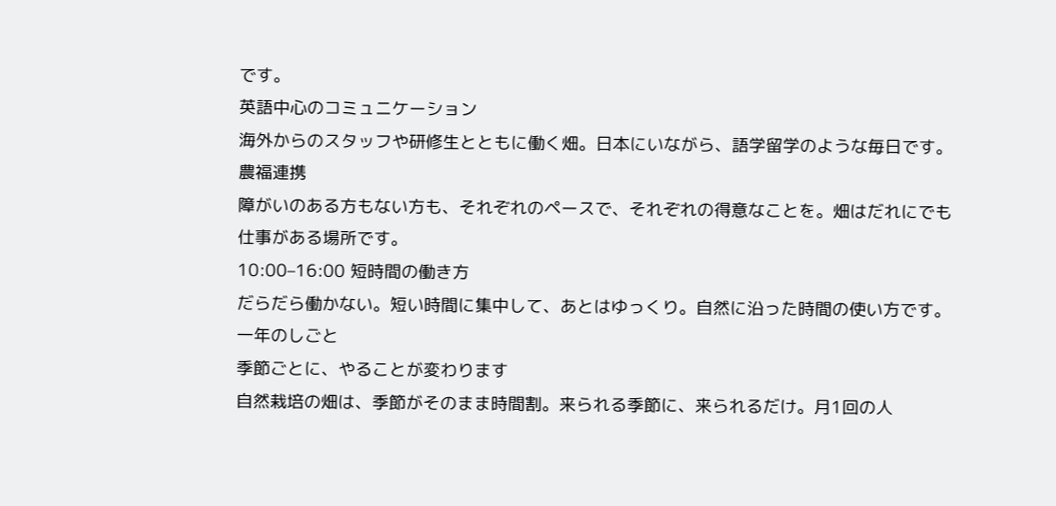です。
英語中心のコミュニケーション
海外からのスタッフや研修生とともに働く畑。日本にいながら、語学留学のような毎日です。
農福連携
障がいのある方もない方も、それぞれのペースで、それぞれの得意なことを。畑はだれにでも仕事がある場所です。
10:00–16:00 短時間の働き方
だらだら働かない。短い時間に集中して、あとはゆっくり。自然に沿った時間の使い方です。
一年のしごと
季節ごとに、やることが変わります
自然栽培の畑は、季節がそのまま時間割。来られる季節に、来られるだけ。月1回の人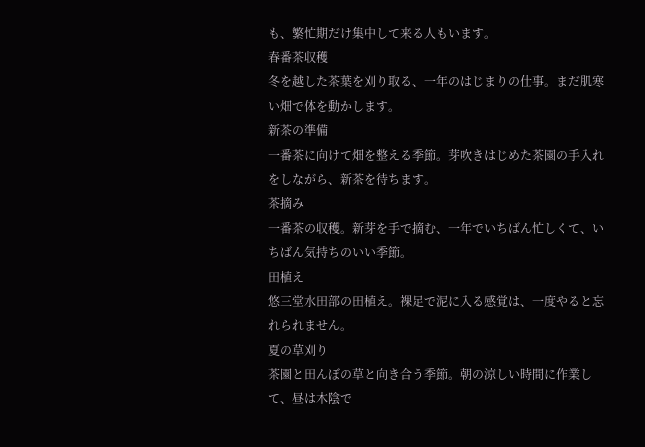も、繁忙期だけ集中して来る人もいます。
春番茶収穫
冬を越した茶葉を刈り取る、一年のはじまりの仕事。まだ肌寒い畑で体を動かします。
新茶の準備
一番茶に向けて畑を整える季節。芽吹きはじめた茶園の手入れをしながら、新茶を待ちます。
茶摘み
一番茶の収穫。新芽を手で摘む、一年でいちばん忙しくて、いちばん気持ちのいい季節。
田植え
悠三堂水田部の田植え。裸足で泥に入る感覚は、一度やると忘れられません。
夏の草刈り
茶園と田んぼの草と向き合う季節。朝の涼しい時間に作業して、昼は木陰で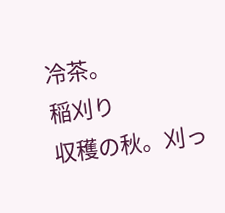冷茶。
稲刈り
収穫の秋。刈っ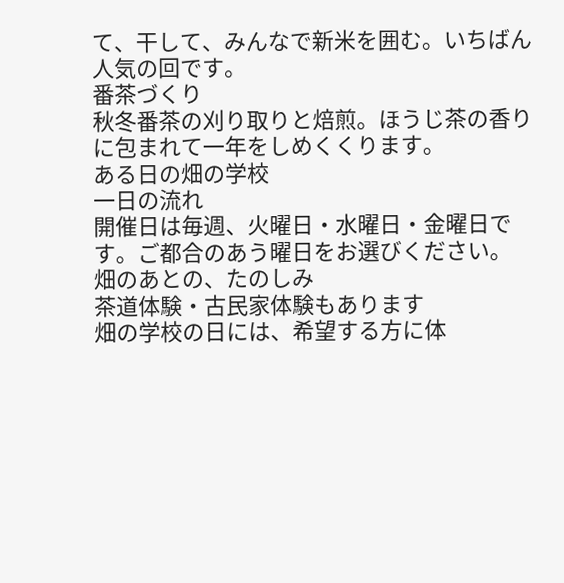て、干して、みんなで新米を囲む。いちばん人気の回です。
番茶づくり
秋冬番茶の刈り取りと焙煎。ほうじ茶の香りに包まれて一年をしめくくります。
ある日の畑の学校
一日の流れ
開催日は毎週、火曜日・水曜日・金曜日です。ご都合のあう曜日をお選びください。
畑のあとの、たのしみ
茶道体験・古民家体験もあります
畑の学校の日には、希望する方に体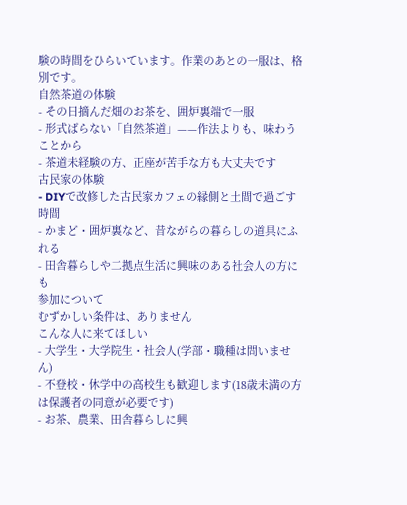験の時間をひらいています。作業のあとの一服は、格別です。
自然茶道の体験
- その日摘んだ畑のお茶を、囲炉裏端で一服
- 形式ばらない「自然茶道」——作法よりも、味わうことから
- 茶道未経験の方、正座が苦手な方も大丈夫です
古民家の体験
- DIYで改修した古民家カフェの縁側と土間で過ごす時間
- かまど・囲炉裏など、昔ながらの暮らしの道具にふれる
- 田舎暮らしや二拠点生活に興味のある社会人の方にも
参加について
むずかしい条件は、ありません
こんな人に来てほしい
- 大学生・大学院生・社会人(学部・職種は問いません)
- 不登校・休学中の高校生も歓迎します(18歳未満の方は保護者の同意が必要です)
- お茶、農業、田舎暮らしに興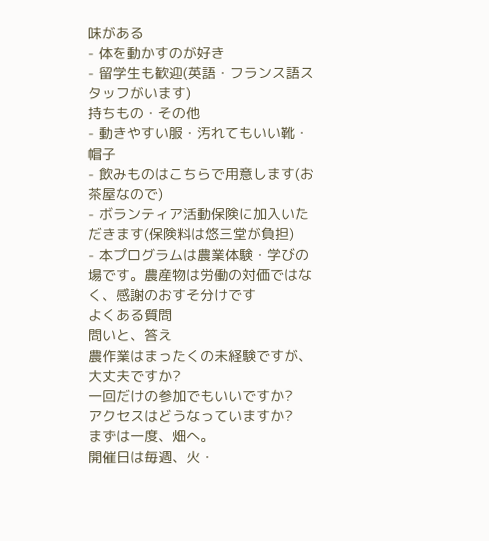味がある
- 体を動かすのが好き
- 留学生も歓迎(英語・フランス語スタッフがいます)
持ちもの・その他
- 動きやすい服・汚れてもいい靴・帽子
- 飲みものはこちらで用意します(お茶屋なので)
- ボランティア活動保険に加入いただきます(保険料は悠三堂が負担)
- 本プログラムは農業体験・学びの場です。農産物は労働の対価ではなく、感謝のおすそ分けです
よくある質問
問いと、答え
農作業はまったくの未経験ですが、大丈夫ですか?
一回だけの参加でもいいですか?
アクセスはどうなっていますか?
まずは一度、畑へ。
開催日は毎週、火・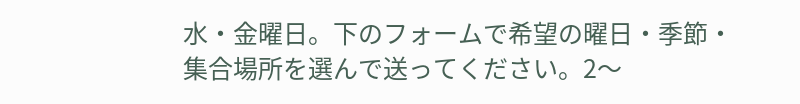水・金曜日。下のフォームで希望の曜日・季節・集合場所を選んで送ってください。2〜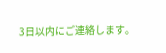3日以内にご連絡します。